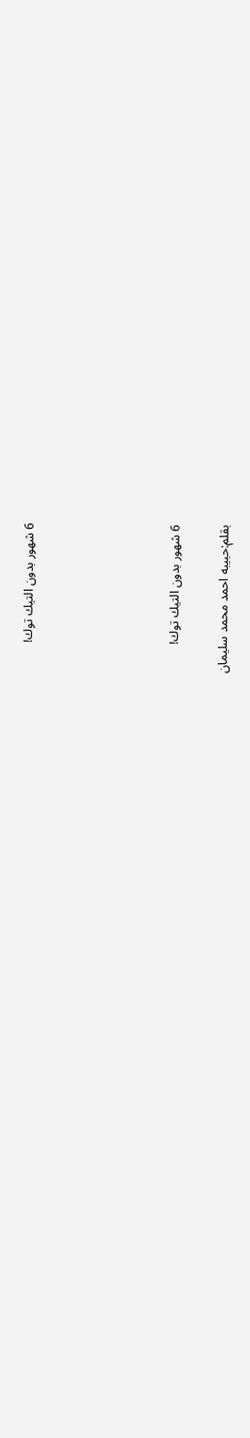6 شهور بدون التيك توك!





6 شهور بدون التيك توك!

بقلم:حبيبه احمد محمد سليمان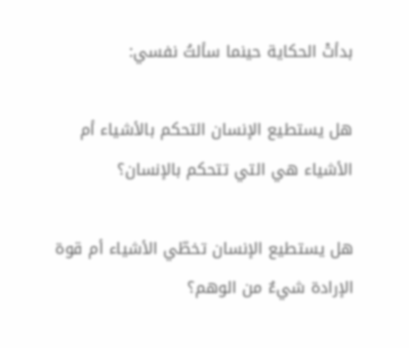بدأتْ الحكاية حينما سألتُ نفسي:

هل يستطيع الإنسان التحكم بالأشياء أم الأشياء هي التي تتحكم بالإنسان؟

هل يستطيع الإنسان تخطّي الأشياء أم قوة الإرادة شيءٌ من الوهم؟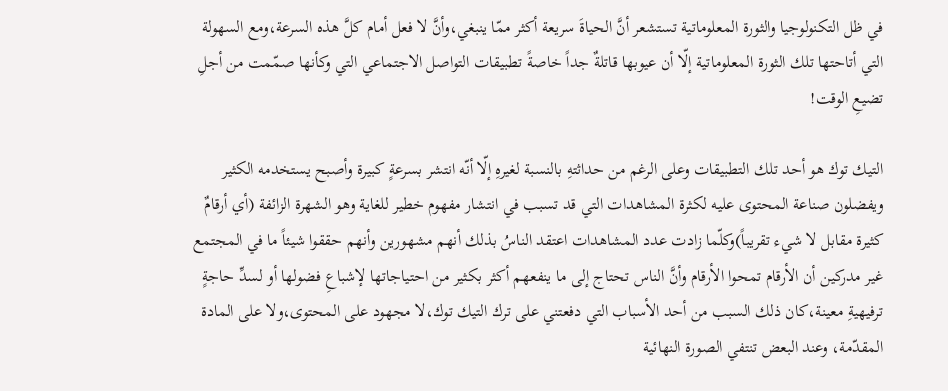في ظل التكنولوجيا والثورة المعلوماتية تستشعر أنَّ الحياةَ سريعة أكثر ممّا ينبغي،وأنَّ لا فعل أمام كلَّ هذه السرعة،ومع السهولة التي أتاحتها تلك الثورة المعلوماتية إلّا أن عيوبها قاتلةٌ جداً خاصةً تطبيقات التواصل الاجتماعي التي وكأنها صمّمت من أجلِ تضيعِ الوقت!

التيك توك هو أحد تلك التطبيقات وعلى الرغم من حداثتهِ بالنسبة لغيرهِ إلّا أنّه انتشر بسرعةٍ كبيرة وأصبح يستخدمه الكثير ويفضلون صناعة المحتوى عليه لكثرة المشاهدات التي قد تسبب في انتشار مفهوم خطير للغاية وهو الشهرة الزائفة (أي أرقامٌ كثيرة مقابل لا شيء تقريباً)وكلّما زادت عدد المشاهدات اعتقد الناسُ بذلك أنهم مشهورين وأنهم حققوا شيئاً ما في المجتمع غير مدركين أن الأرقام تمحوا الأرقام وأنَّ الناس تحتاج إلى ما ينفعهم أكثر بكثير من احتياجاتها لإشباعِ فضولها أو لسدِّ حاجةٍ ترفيهيةِ معينة،كان ذلك السبب من أحد الأسباب التي دفعتني على ترك التيك توك،لا مجهود على المحتوى،ولا على المادة المقدّمة، وعند البعض تنتفي الصورة النهائية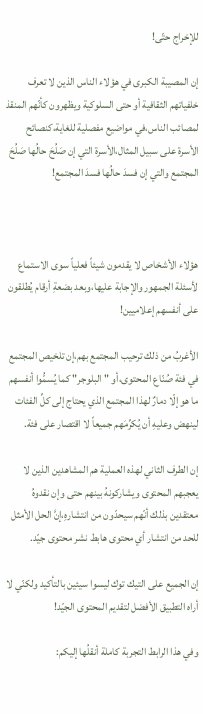للإخراج حتّى!

إن المصيبة الكبرى في هؤلاء الناس الذين لا تعرف خلفياتهم الثقافية أو حتى السلوكية ويظهرون كأنّهم المنقذ لمصائب الناس،في مواضيع مفصلية للغاية،كنصائح الأسرة على سبيل المثال،الأسرة التي إن صَلُحَ حالُها صَلُحَ المجتمع والتي إن فسدَ حالُها فسدَ المجتمع!



هؤلاء الأشخاص لا يقدمون شيئاً فعلياً سوى الاستماع لأسئلة الجمهور والإجابة عليها،وبعد بضعةِ أرقام يُطلقون على أنفسهم إعلاميين!

الأغربُ من ذلك ترحيب المجتمع بهم،إن تلخيص المجتمع في فئة صُنّاع المحتوى،أو "البلوجر" كما يُسمُّوا أنفسهم ما هو إلّا دمارٌ لهذا المجتمع الذي يحتاج إلى كلِّ الفئات لينهض وعليهِ أن يُكرِّمَهم جميعاً لا اقتصار على فئة.

إن الطرف الثاني لهذه العملية هم المشاهدين الذين لا يعجبهم المحتوى ويشاركونهُ بينهم حتى وإن نقدوهُ معتقدين بذلك أنّهم سيحدّون من انتشارهِ،إنَّ الحل الأمثل للحد من انتشار أي محتوى هابط نشر محتوى جيّد.

إن الجميع على التيك توك ليسوا سيئين بالتأكيد ولكنّي لا أراه التطبيق الأفضل لتقديم المحتوى الجيّد!

وفي هذا الرابط التجربة كاملة أنقلُها إليكم: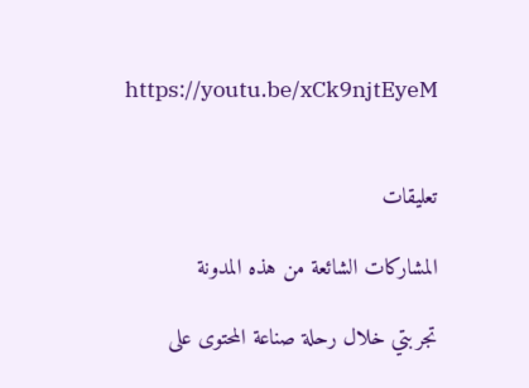https://youtu.be/xCk9njtEyeM


تعليقات

المشاركات الشائعة من هذه المدونة

تجربتي خلال رحلة صناعة المحتوى على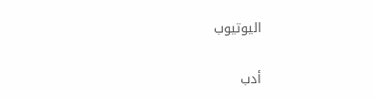اليوتيوب

أدب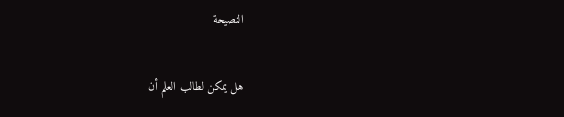النصيحة

هل يمكن لطالب العلم أن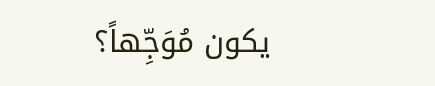يكون مُوَجِّهاً؟